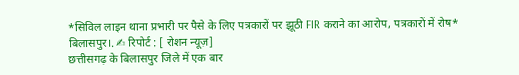*सिविल लाइन थाना प्रभारी पर पैसे के लिए पत्रकारों पर झूठी FIR कराने का आरोप, पत्रकारों में रोष*
बिलासपुर।. ✍ रिपोर्ट : [ रोशन न्यूज़]
छत्तीसगढ़ के बिलासपुर जिले में एक बार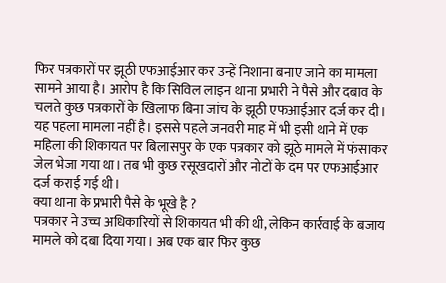फिर पत्रकारों पर झूठी एफआईआर कर उन्हें निशाना बनाए जाने का मामला सामने आया है। आरोप है कि सिविल लाइन थाना प्रभारी ने पैसे और दबाव के चलते कुछ पत्रकारों के खिलाफ बिना जांच के झूठी एफआईआर दर्ज कर दी।
यह पहला मामला नहीं है। इससे पहले जनवरी माह में भी इसी थाने में एक महिला की शिकायत पर बिलासपुर के एक पत्रकार को झूठे मामले में फंसाकर जेल भेजा गया था। तब भी कुछ रसूखदारों और नोटों के दम पर एफआईआर दर्ज कराई गई थी।
क्या थाना के प्रभारी पैसे के भूखे है ?
पत्रकार ने उच्च अधिकारियों से शिकायत भी की थी, लेकिन कार्रवाई के बजाय मामले को दबा दिया गया। अब एक बार फिर कुछ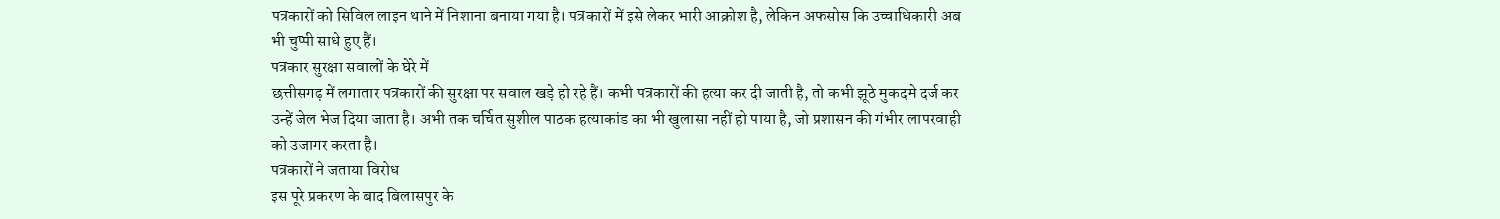पत्रकारों को सिविल लाइन थाने में निशाना बनाया गया है। पत्रकारों में इसे लेकर भारी आक्रोश है, लेकिन अफसोस कि उच्चाधिकारी अब भी चुप्पी साधे हुए हैं।
पत्रकार सुरक्षा सवालों के घेरे में
छत्तीसगढ़ में लगातार पत्रकारों की सुरक्षा पर सवाल खड़े हो रहे हैं। कभी पत्रकारों की हत्या कर दी जाती है, तो कभी झूठे मुकदमे दर्ज कर उन्हें जेल भेज दिया जाता है। अभी तक चर्चित सुशील पाठक हत्याकांड का भी खुलासा नहीं हो पाया है, जो प्रशासन की गंभीर लापरवाही को उजागर करता है।
पत्रकारों ने जताया विरोध
इस पूरे प्रकरण के बाद बिलासपुर के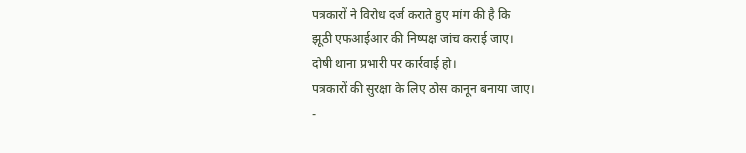पत्रकारों ने विरोध दर्ज कराते हुए मांग की है कि
झूठी एफआईआर की निष्पक्ष जांच कराई जाए।
दोषी थाना प्रभारी पर कार्रवाई हो।
पत्रकारों की सुरक्षा के लिए ठोस कानून बनाया जाए।
-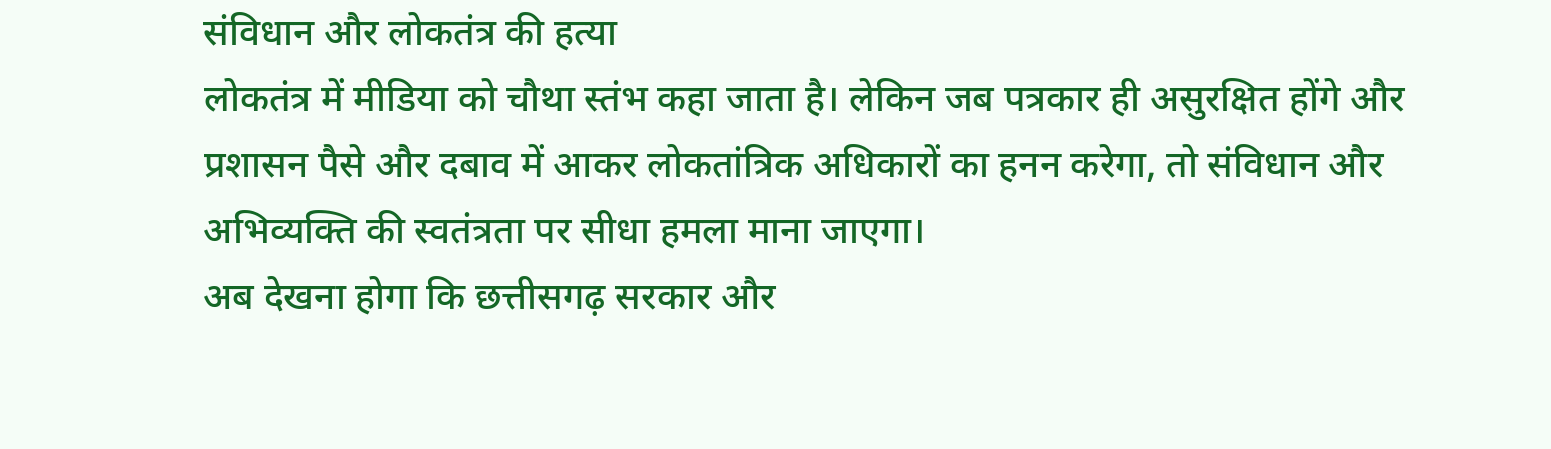संविधान और लोकतंत्र की हत्या
लोकतंत्र में मीडिया को चौथा स्तंभ कहा जाता है। लेकिन जब पत्रकार ही असुरक्षित होंगे और प्रशासन पैसे और दबाव में आकर लोकतांत्रिक अधिकारों का हनन करेगा, तो संविधान और अभिव्यक्ति की स्वतंत्रता पर सीधा हमला माना जाएगा।
अब देखना होगा कि छत्तीसगढ़ सरकार और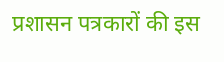प्रशासन पत्रकारों की इस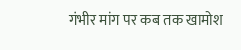गंभीर मांग पर कब तक खामोश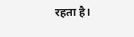रहता है।